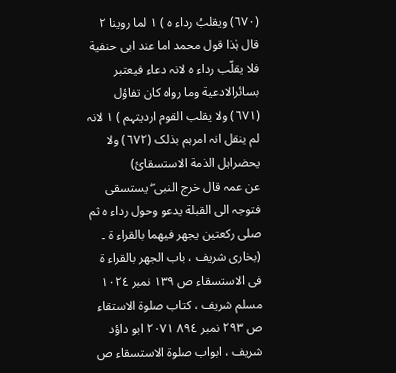(٦٧٠) ویقلبُ رداء ہ ) ١ لما روینا ٢ قال ہٰذا قول محمد اما عند ابی حنفیة فلا یقلّب رداء ہ لانہ دعاء فیعتبر بسائرالادعیة وما رواہ کان تفاؤل (٦٧١) ولا یقلب القوم اردیتہم ) ١ لانہ لم ینقل انہ امرہم بذلک (٦٧٢) ولا یحضراہل الذمة الاستسقائ)
عن عمہ قال خرج النبی ۖ یستسقی فتوجہ الی القبلة یدعو وحول رداء ہ ثم صلی رکعتین یجھر فیھما بالقراء ة ۔ (بخاری شریف ، باب الجھر بالقراء ة فی الاستسقاء ص ١٣٩ نمبر ١٠٢٤ مسلم شریف ، کتاب صلوة الاستقاء ص ٢٩٣ نمبر ٨٩٤ ٢٠٧١ ابو داؤد شریف ، ابواب صلوة الاستسقاء ص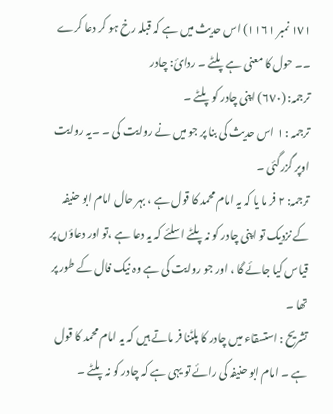١٧١ نمبر ١١٦١) اس حدیث میں ہے کہ قبلہ رخ ہو کر دعا کرے ۔۔ حول کا معنی ہے پلٹے ۔ ردائ: چادر
ترجمہ: (٦٧٠) اپنی چادر کو پلٹے ۔
ترجمہ : ١ اس حدیث کی بنا پر جو میں نے روایت کی ۔ ۔یہ روایت اوپر گزرگئی ۔
ترجمہ: ٢ فر ما یا کہ یہ امام محمد کا قول ہے ، بہر حال امام ابو حنیفہ کے نزدیک تو اپنی چادر کو نہ پلٹے اسلئے کہ یہ دعا ہے ،تو اور دعاؤں پر قیاس کیا جائے گا ، اور جو روایت کی ہے وہ نیک فال کے طور پر تھا ۔
تشریح : استسقاء میں چادر کا پلٹنا فر ماتے ہیں کہ یہ امام محمد کا قول ہے ۔ امام ابو حنیفہ کی رائے تو یہی ہے کہ چادر کو نہ پلٹے ۔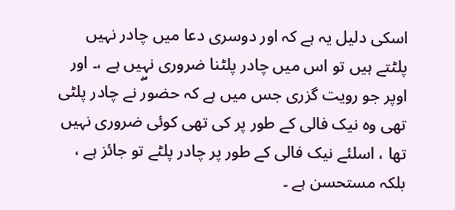اسکی دلیل یہ ہے کہ اور دوسری دعا میں چادر نہیں پلٹتے ہیں تو اس میں چادر پلٹنا ضروری نہیں ہے ،۔ اور اوپر جو رویت گزری جس میں ہے کہ حضورۖ نے چادر پلٹی تھی وہ نیک فالی کے طور پر کی تھی کوئی ضروری نہیں تھا ، اسلئے نیک فالی کے طور پر چادر پلٹے تو جائز ہے ، بلکہ مستحسن ہے ۔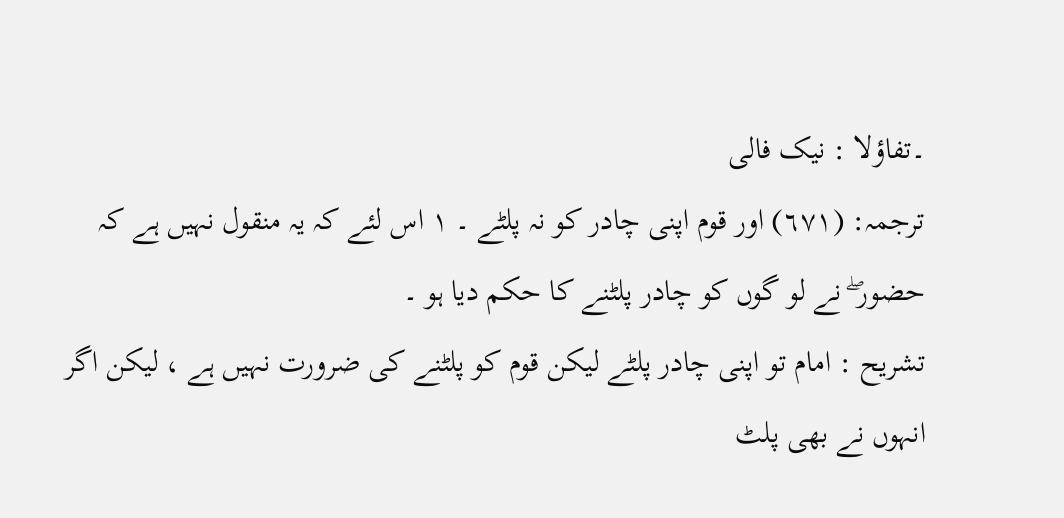۔تفاؤلا : نیک فالی
ترجمہ: (٦٧١) اور قوم اپنی چادر کو نہ پلٹے ۔ ١ اس لئے کہ یہ منقول نہیں ہے کہ حضور ۖ نے لو گوں کو چادر پلٹنے کا حکم دیا ہو ۔
تشریح : امام تو اپنی چادر پلٹے لیکن قوم کو پلٹنے کی ضرورت نہیں ہے ، لیکن اگر انہوں نے بھی پلٹ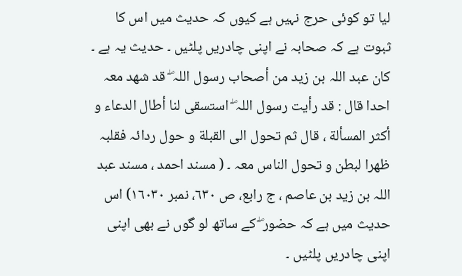لیا تو کوئی حرج نہیں ہے کیوں کہ حدیث میں اس کا ثبوت ہے کہ صحابہ نے اپنی چادریں پلٹیں ۔ حدیث یہ ہے ۔ کان عبد اللہ بن زید من أصحاب رسول اللہ ۖ قد شھد معہ احدا قال : قد رأیت رسول اللہ ۖ استسقی لنا أطال الدعاء و أکثر المسألة ، قال ثم تحول الی القبلة و حول ردائہ فقلبہ ظھرا لبطن و تحول الناس معہ ۔ ( مسند احمد ، مسند عبد اللہ بن زید بن عاصم ، ج رابع، ص ٦٣٠، نمبر ١٦٠٣٠) اس حدیث میں ہے کہ حضور ۖ کے ساتھ لو گوں نے بھی اپنی اپنی چادریں پلٹیں ۔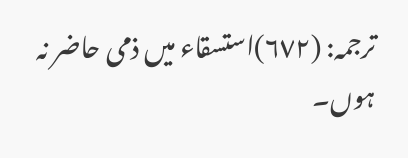ترجمہ: (٦٧٢)استسقاء میں ذمی حاضر نہ ہوں۔